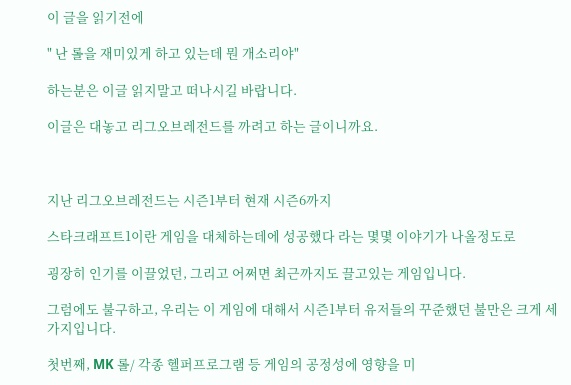이 글을 읽기전에

" 난 롤을 재미있게 하고 있는데 뭔 개소리야"

하는분은 이글 읽지말고 떠나시길 바랍니다.

이글은 대놓고 리그오브레전드를 까려고 하는 글이니까요.



지난 리그오브레전드는 시즌1부터 현재 시즌6까지

스타크래프트1이란 게임을 대체하는데에 성공했다 라는 몇몇 이야기가 나올정도로

굉장히 인기를 이끌었던, 그리고 어쩌면 최근까지도 끌고있는 게임입니다.

그럼에도 불구하고, 우리는 이 게임에 대해서 시즌1부터 유저들의 꾸준했던 불만은 크게 세가지입니다.

첫번째, MK 롤/ 각종 헬퍼프로그램 등 게임의 공정성에 영향을 미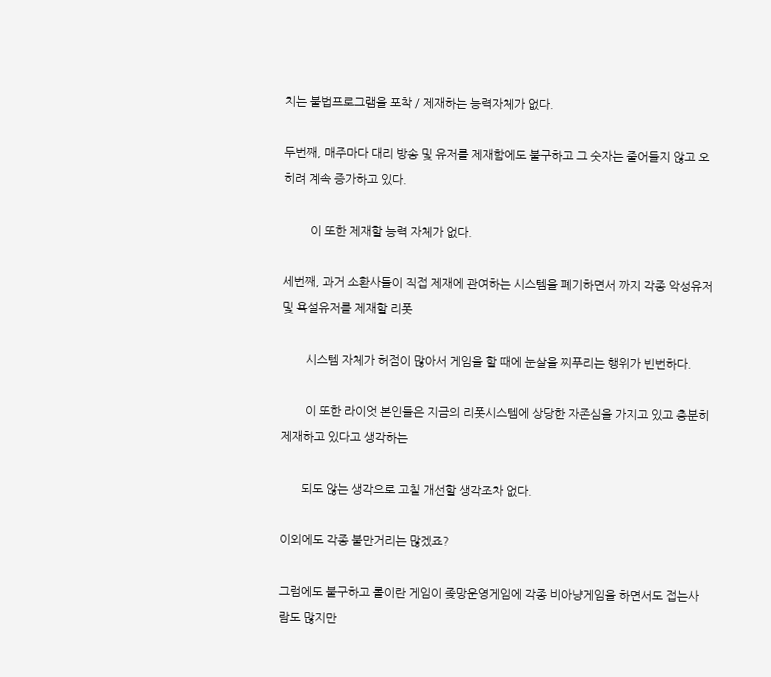치는 불법프로그램을 포착 / 제재하는 능력자체가 없다.

두번째, 매주마다 대리 방송 및 유저를 제재함에도 불구하고 그 숫자는 줄어들지 않고 오히려 계속 증가하고 있다.

         이 또한 제재할 능력 자체가 없다.

세번째, 과거 소환사들이 직접 제재에 관여하는 시스템을 폐기하면서 까지 각종 악성유저 및 욕설유저를 제재할 리폿

        시스템 자체가 허점이 많아서 게임을 할 때에 눈살을 찌푸리는 행위가 빈번하다.

        이 또한 라이엇 본인들은 지금의 리폿시스템에 상당한 자존심을 가지고 있고 충분히 제재하고 있다고 생각하는

       되도 않는 생각으로 고칠 개선할 생각조차 없다.

이외에도 각종 불만거리는 많겠죠?

그럼에도 불구하고 롤이란 게임이 좆망운영게임에 각종 비아냥게임을 하면서도 접는사람도 많지만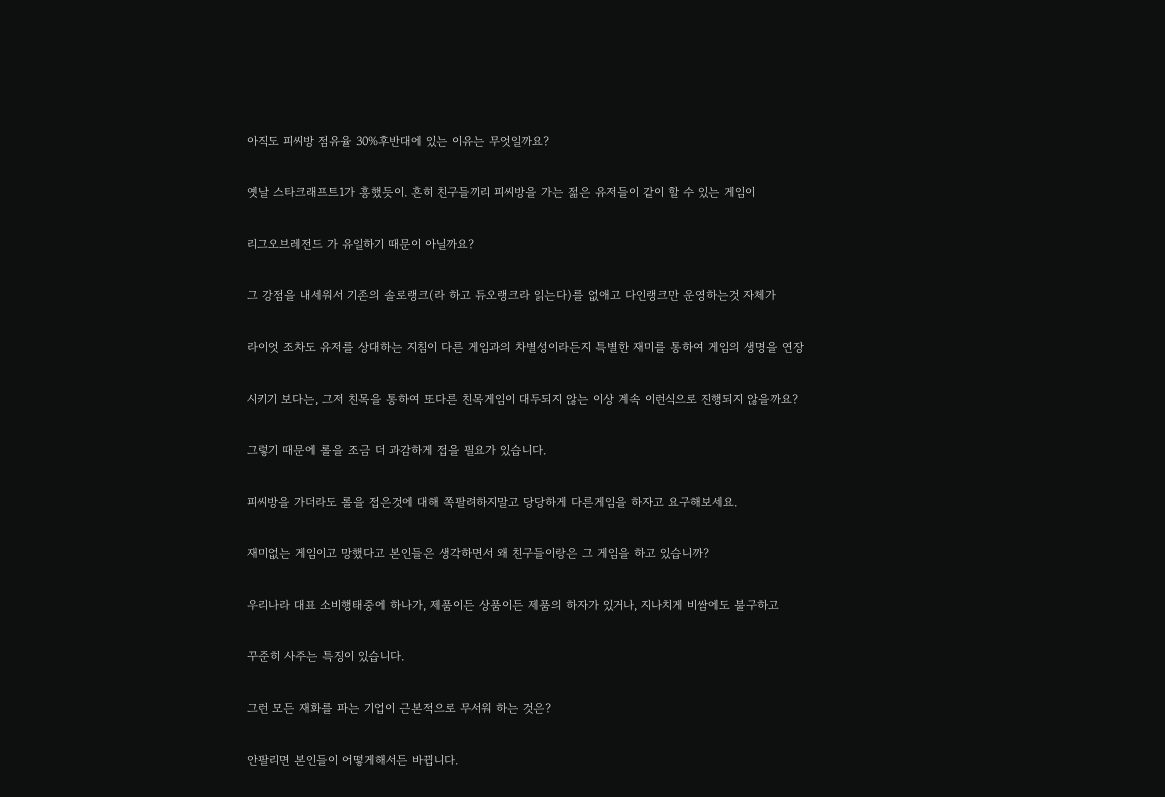아직도 피씨방 점유율 30%후반대에 있는 이유는 무엇일까요?

옛날 스타크래프트1가 흥했듯이. 흔히 친구들끼리 피씨방을 가는 젊은 유저들이 같이 할 수 있는 게임이

리그오브레전드 가 유일하기 때문이 아닐까요?

그 강점을 내세워서 기존의 솔로랭크(라 하고 듀오랭크라 읽는다)를 없애고 다인랭크만 운영하는것 자체가

라이엇 조차도 유저를 상대하는 지침이 다른 게임과의 차별성이라든지 특별한 재미를 통하여 게임의 생명을 연장

시키기 보다는, 그저 친목을 통하여 또다른 친목게임이 대두되지 않는 이상 계속 이런식으로 진행되지 않을까요?

그렇기 때문에 롤을 조금 더 과감하게 접을 필요가 있습니다.

피씨방을 가더라도 롤을 접은것에 대해 쪽팔려하지말고 당당하게 다른게임을 하자고 요구해보세요.

재미없는 게임이고 망했다고 본인들은 생각하면서 왜 친구들이랑은 그 게임을 하고 있습니까?

우리나라 대표 소비행태중에 하나가, 제품이든 상품이든 제품의 하자가 있거나, 지나치게 비쌈에도 불구하고

꾸준히 사주는 특징이 있습니다.

그런 모든 재화를 파는 기업이 근본적으로 무서워 하는 것은?

안팔리면 본인들이 어떻게해서든 바뀝니다.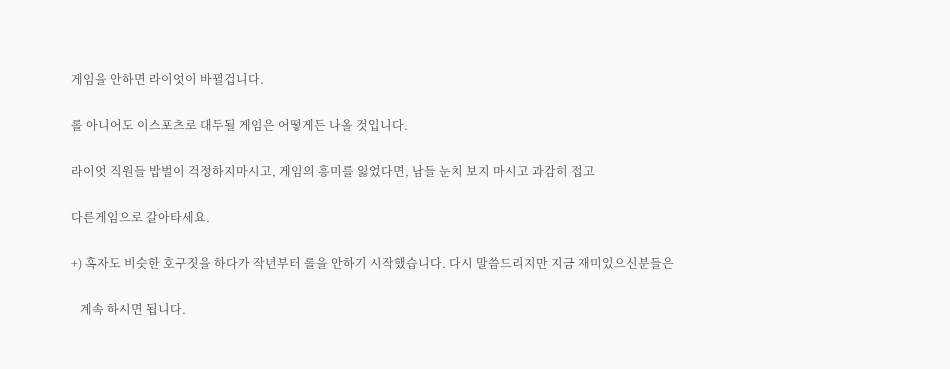게임을 안하면 라이엇이 바뀔겁니다.

롤 아니어도 이스포츠로 대두될 게임은 어떻게든 나올 것입니다.

라이엇 직원들 밥벌이 걱정하지마시고, 게임의 흥미를 잃었다면, 남들 눈치 보지 마시고 과감히 접고

다른게임으로 갈아타세요.

+) 혹자도 비슷한 호구짓을 하다가 작년부터 롤을 안하기 시작했습니다. 다시 말씀드리지만 지금 재미있으신분들은

   계속 하시면 됩니다.